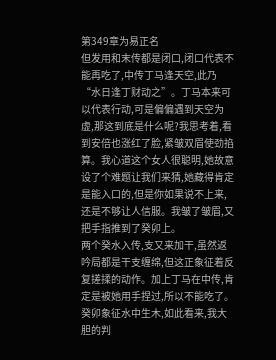第349章为易正名
但发用和末传都是闭口,闭口代表不能再吃了,中传丁马逢天空,此乃“水日逢丁财动之”。丁马本来可以代表行动,可是偏偏遇到天空为虚,那这到底是什么呢?我思考着,看到安倍也涨红了脸,紧皱双眉使劲掐算。我心道这个女人很聪明,她故意设了个难题让我们来猜,她藏得肯定是能入口的,但是你如果说不上来,还是不够让人信服。我皱了皱眉,又把手指推到了癸卯上。
两个癸水入传,支又来加干,虽然返吟局都是干支缠绵,但这正象征着反复搓揉的动作。加上丁马在中传,肯定是被她用手捏过,所以不能吃了。
癸卯象征水中生木,如此看来,我大胆的判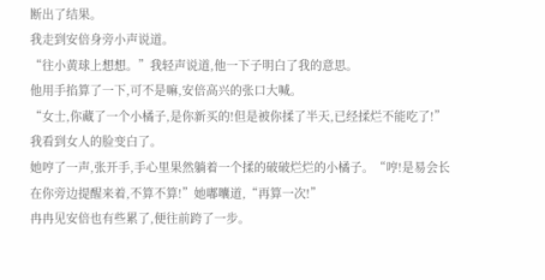断出了结果。
我走到安倍身旁小声说道。
“往小黄球上想想。”我轻声说道,他一下子明白了我的意思。
他用手掐算了一下,可不是嘛,安倍高兴的张口大喊。
“女士,你藏了一个小橘子,是你新买的!但是被你揉了半天,已经揉烂不能吃了!”
我看到女人的脸变白了。
她哼了一声,张开手,手心里果然躺着一个揉的破破烂烂的小橘子。“哼!是易会长在你旁边提醒来着,不算不算!”她嘟囔道,“再算一次!”
冉冉见安倍也有些累了,便往前跨了一步。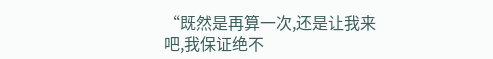“既然是再算一次,还是让我来吧,我保证绝不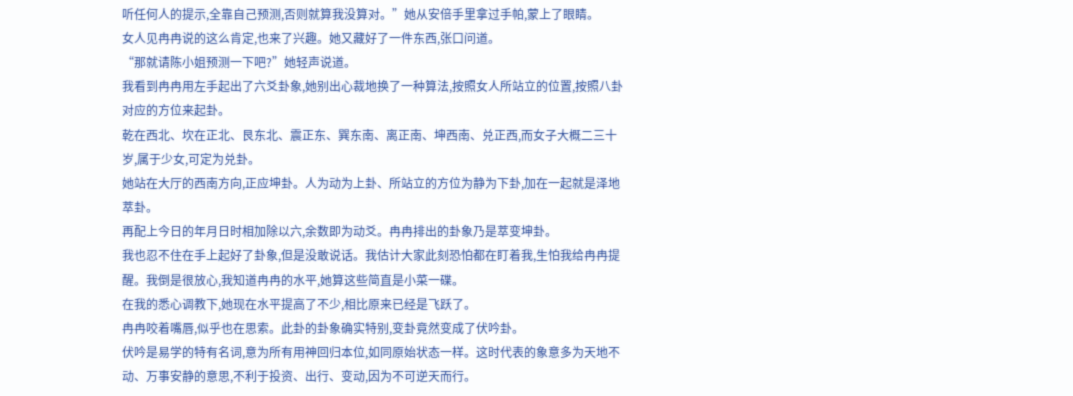听任何人的提示,全靠自己预测,否则就算我没算对。”她从安倍手里拿过手帕,蒙上了眼睛。
女人见冉冉说的这么肯定,也来了兴趣。她又藏好了一件东西,张口问道。
“那就请陈小姐预测一下吧?”她轻声说道。
我看到冉冉用左手起出了六爻卦象,她别出心裁地换了一种算法,按照女人所站立的位置,按照八卦对应的方位来起卦。
乾在西北、坎在正北、艮东北、震正东、巽东南、离正南、坤西南、兑正西,而女子大概二三十岁,属于少女,可定为兑卦。
她站在大厅的西南方向,正应坤卦。人为动为上卦、所站立的方位为静为下卦,加在一起就是泽地萃卦。
再配上今日的年月日时相加除以六,余数即为动爻。冉冉排出的卦象乃是萃变坤卦。
我也忍不住在手上起好了卦象,但是没敢说话。我估计大家此刻恐怕都在盯着我,生怕我给冉冉提醒。我倒是很放心,我知道冉冉的水平,她算这些简直是小菜一碟。
在我的悉心调教下,她现在水平提高了不少,相比原来已经是飞跃了。
冉冉咬着嘴唇,似乎也在思索。此卦的卦象确实特别,变卦竟然变成了伏吟卦。
伏吟是易学的特有名词,意为所有用神回归本位,如同原始状态一样。这时代表的象意多为天地不动、万事安静的意思,不利于投资、出行、变动,因为不可逆天而行。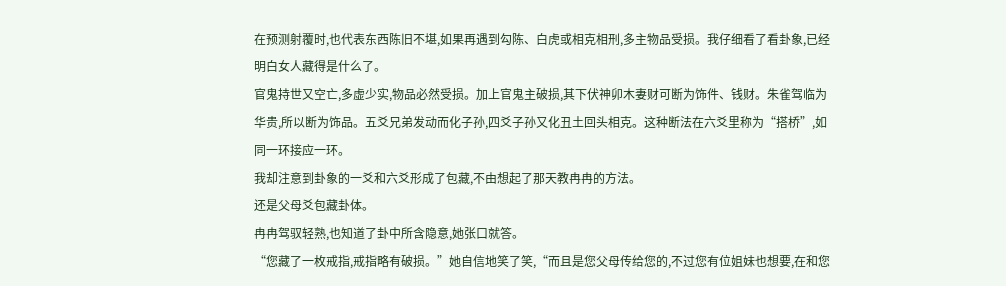在预测射覆时,也代表东西陈旧不堪,如果再遇到勾陈、白虎或相克相刑,多主物品受损。我仔细看了看卦象,已经明白女人藏得是什么了。
官鬼持世又空亡,多虚少实,物品必然受损。加上官鬼主破损,其下伏神卯木妻财可断为饰件、钱财。朱雀驾临为华贵,所以断为饰品。五爻兄弟发动而化子孙,四爻子孙又化丑土回头相克。这种断法在六爻里称为“搭桥”,如同一环接应一环。
我却注意到卦象的一爻和六爻形成了包藏,不由想起了那天教冉冉的方法。
还是父母爻包藏卦体。
冉冉驾驭轻熟,也知道了卦中所含隐意,她张口就答。
“您藏了一枚戒指,戒指略有破损。”她自信地笑了笑,“而且是您父母传给您的,不过您有位姐妹也想要,在和您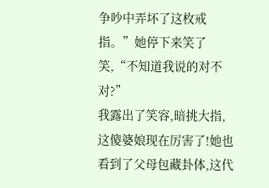争吵中弄坏了这枚戒指。”她停下来笑了笑,“不知道我说的对不对?”
我露出了笑容,暗挑大指,这傻婆娘现在厉害了!她也看到了父母包藏卦体,这代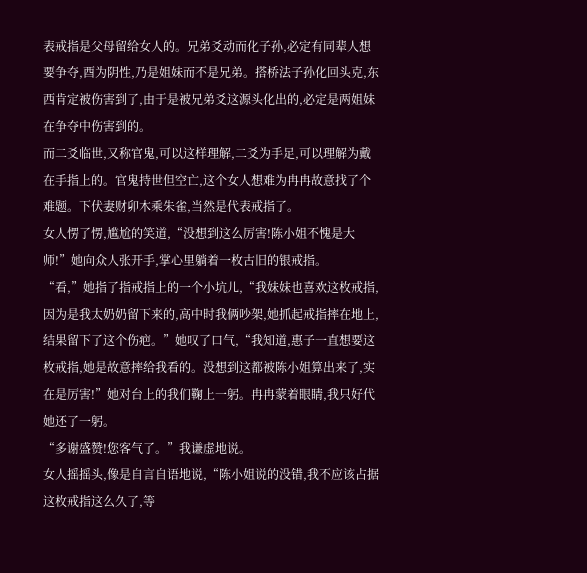表戒指是父母留给女人的。兄弟爻动而化子孙,必定有同辈人想要争夺,酉为阴性,乃是姐妹而不是兄弟。搭桥法子孙化回头克,东西肯定被伤害到了,由于是被兄弟爻这源头化出的,必定是两姐妹在争夺中伤害到的。
而二爻临世,又称官鬼,可以这样理解,二爻为手足,可以理解为戴在手指上的。官鬼持世但空亡,这个女人想难为冉冉故意找了个难题。下伏妻财卯木乘朱雀,当然是代表戒指了。
女人愣了愣,尴尬的笑道,“没想到这么厉害!陈小姐不愧是大师!”她向众人张开手,掌心里躺着一枚古旧的银戒指。
“看,”她指了指戒指上的一个小坑儿,“我妹妹也喜欢这枚戒指,因为是我太奶奶留下来的,高中时我俩吵架,她抓起戒指摔在地上,结果留下了这个伤疤。”她叹了口气,“我知道,惠子一直想要这枚戒指,她是故意摔给我看的。没想到这都被陈小姐算出来了,实在是厉害!”她对台上的我们鞠上一躬。冉冉蒙着眼睛,我只好代她还了一躬。
“多谢盛赞!您客气了。”我谦虚地说。
女人摇摇头,像是自言自语地说,“陈小姐说的没错,我不应该占据这枚戒指这么久了,等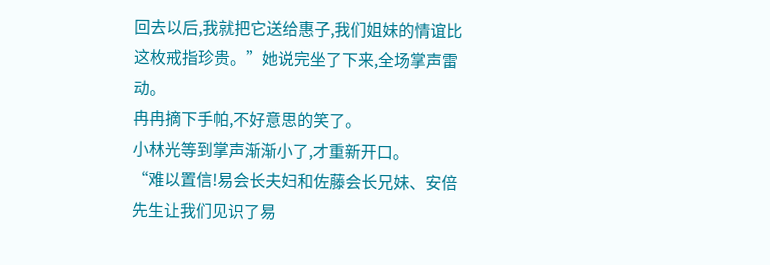回去以后,我就把它送给惠子,我们姐妹的情谊比这枚戒指珍贵。”她说完坐了下来,全场掌声雷动。
冉冉摘下手帕,不好意思的笑了。
小林光等到掌声渐渐小了,才重新开口。
“难以置信!易会长夫妇和佐藤会长兄妹、安倍先生让我们见识了易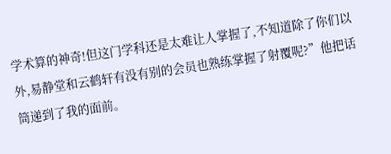学术算的神奇!但这门学科还是太难让人掌握了,不知道除了你们以外,易静堂和云鹤轩有没有别的会员也熟练掌握了射覆呢?”他把话筒递到了我的面前。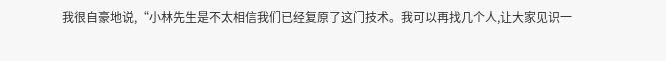我很自豪地说,“小林先生是不太相信我们已经复原了这门技术。我可以再找几个人,让大家见识一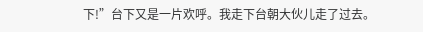下!”台下又是一片欢呼。我走下台朝大伙儿走了过去。